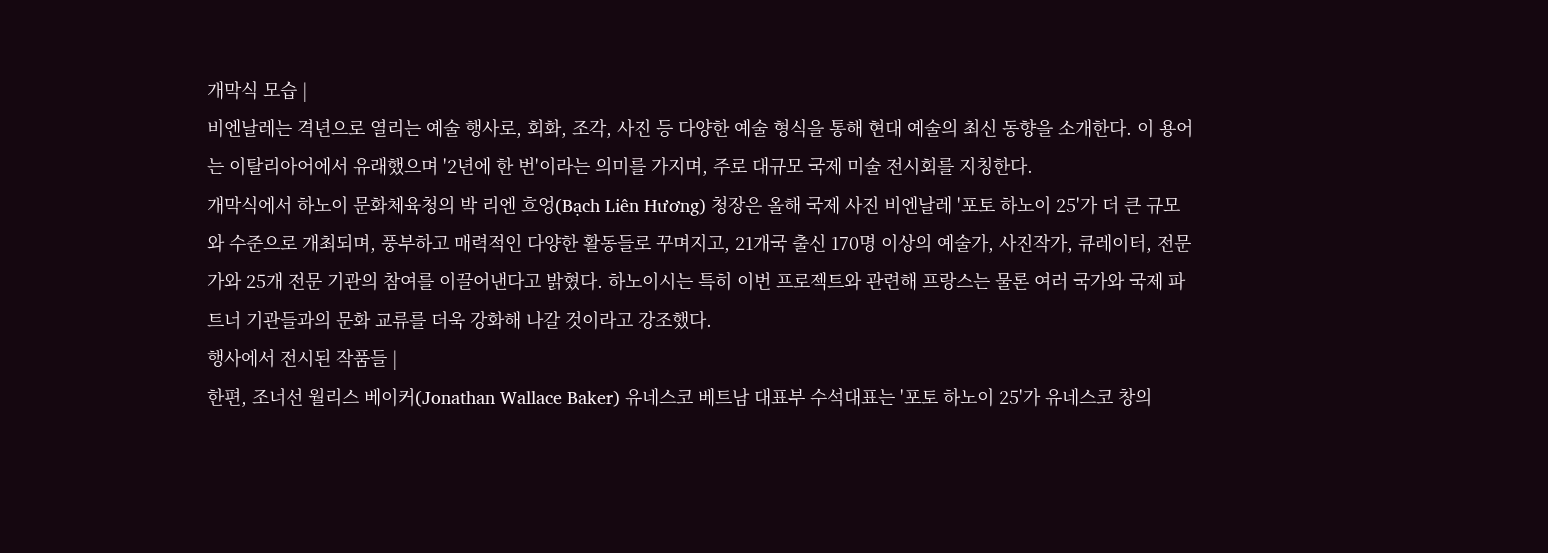개막식 모습 |
비엔날레는 격년으로 열리는 예술 행사로, 회화, 조각, 사진 등 다양한 예술 형식을 통해 현대 예술의 최신 동향을 소개한다. 이 용어는 이탈리아어에서 유래했으며 '2년에 한 번'이라는 의미를 가지며, 주로 대규모 국제 미술 전시회를 지칭한다.
개막식에서 하노이 문화체육청의 박 리엔 흐엉(Bạch Liên Hương) 청장은 올해 국제 사진 비엔날레 '포토 하노이 25'가 더 큰 규모와 수준으로 개최되며, 풍부하고 매력적인 다양한 활동들로 꾸며지고, 21개국 출신 170명 이상의 예술가, 사진작가, 큐레이터, 전문가와 25개 전문 기관의 참여를 이끌어낸다고 밝혔다. 하노이시는 특히 이번 프로젝트와 관련해 프랑스는 물론 여러 국가와 국제 파트너 기관들과의 문화 교류를 더욱 강화해 나갈 것이라고 강조했다.
행사에서 전시된 작품들 |
한편, 조너선 월리스 베이커(Jonathan Wallace Baker) 유네스코 베트남 대표부 수석대표는 '포토 하노이 25'가 유네스코 창의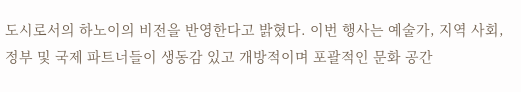도시로서의 하노이의 비전을 반영한다고 밝혔다. 이번 행사는 예술가, 지역 사회, 정부 및 국제 파트너들이 생동감 있고 개방적이며 포괄적인 문화 공간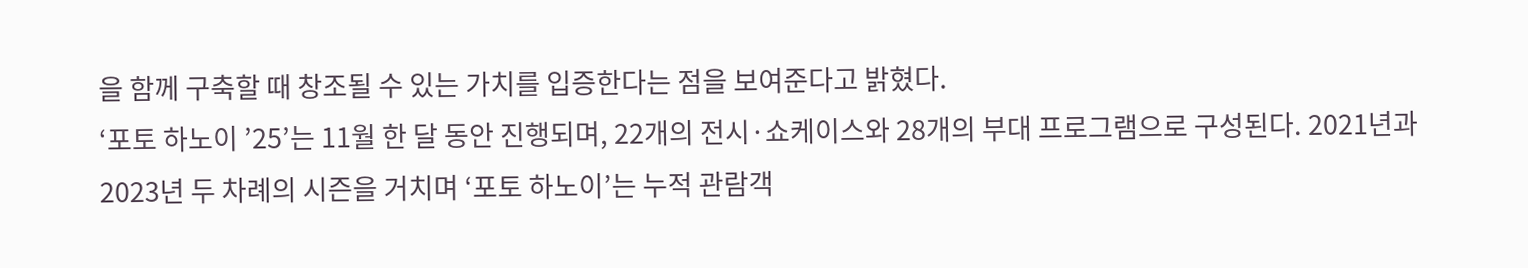을 함께 구축할 때 창조될 수 있는 가치를 입증한다는 점을 보여준다고 밝혔다.
‘포토 하노이 ’25’는 11월 한 달 동안 진행되며, 22개의 전시·쇼케이스와 28개의 부대 프로그램으로 구성된다. 2021년과 2023년 두 차례의 시즌을 거치며 ‘포토 하노이’는 누적 관람객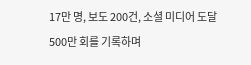17만 명, 보도 200건, 소셜 미디어 도달 500만 회를 기록하며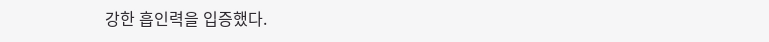강한 흡인력을 입증했다.